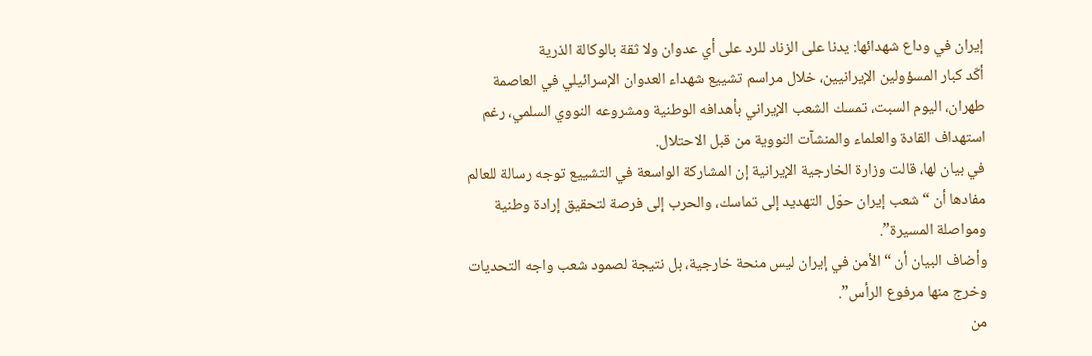إيران في وداع شهدائها: يدنا على الزناد للرد على أي عدوان ولا ثقة بالوكالة الذرية
أكّد كبار المسؤولين الإيرانيين، خلال مراسم تشييع شهداء العدوان الإسرائيلي في العاصمة طهران، اليوم السبت، تمسك الشعب الإيراني بأهدافه الوطنية ومشروعه النووي السلمي، رغم استهداف القادة والعلماء والمنشآت النووية من قبل الاحتلال.
في بيان لها، قالت وزارة الخارجية الإيرانية إن المشاركة الواسعة في التشييع توجه رسالة للعالم مفادها أن “شعب إيران حوّل التهديد إلى تماسك، والحرب إلى فرصة لتحقيق إرادة وطنية ومواصلة المسيرة”.
وأضاف البيان أن “الأمن في إيران ليس منحة خارجية، بل نتيجة لصمود شعب واجه التحديات وخرج منها مرفوع الرأس”.
من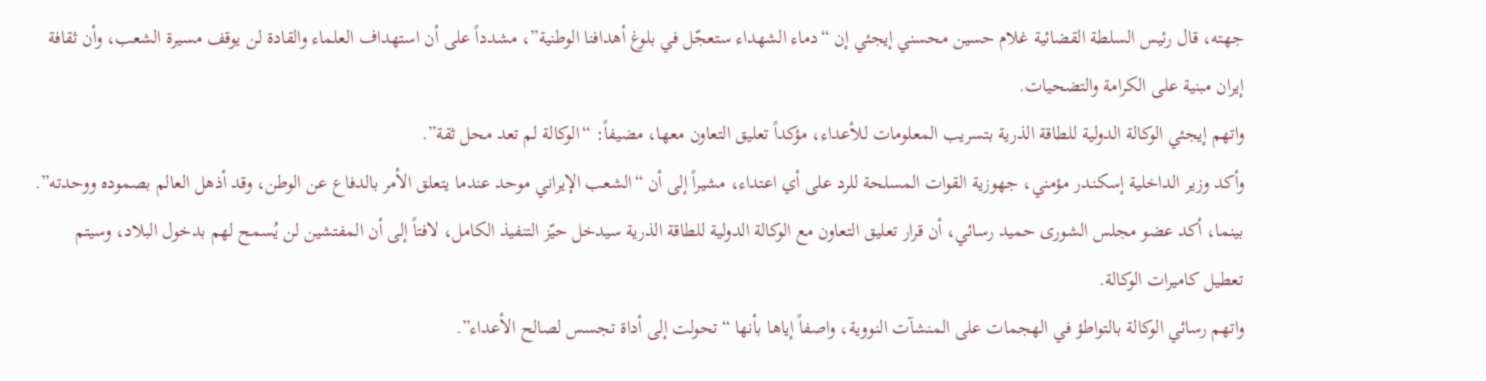جهته، قال رئيس السلطة القضائية غلام حسين محسني إيجئي إن “دماء الشهداء ستعجّل في بلوغ أهدافنا الوطنية”، مشدداً على أن استهداف العلماء والقادة لن يوقف مسيرة الشعب، وأن ثقافة إيران مبنية على الكرامة والتضحيات.
واتهم إيجئي الوكالة الدولية للطاقة الذرية بتسريب المعلومات للأعداء، مؤكداً تعليق التعاون معها، مضيفاً: “الوكالة لم تعد محل ثقة”.
وأكد وزير الداخلية إسكنـدر مؤمني، جهوزية القوات المسلحة للرد على أي اعتداء، مشيراً إلى أن “الشعب الإيراني موحد عندما يتعلق الأمر بالدفاع عن الوطن، وقد أذهل العالم بصموده ووحدته”.
بينما، أكد عضو مجلس الشورى حميد رسائي، أن قرار تعليق التعاون مع الوكالة الدولية للطاقة الذرية سيدخل حيّز التنفيذ الكامل، لافتاً إلى أن المفتشين لن يُسمح لهم بدخول البلاد، وسيتم تعطيل كاميرات الوكالة.
واتهم رسائي الوكالة بالتواطؤ في الهجمات على المنشآت النووية، واصفاً إياها بأنها “تحولت إلى أداة تجسس لصالح الأعداء”.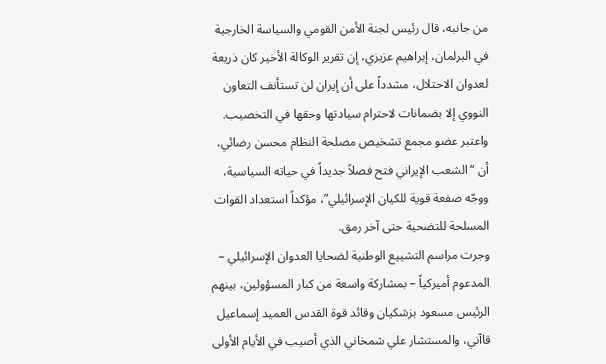من جانبه، قال رئيس لجنة الأمن القومي والسياسة الخارجية في البرلمان، إبراهيم عزيزي، إن تقرير الوكالة الأخير كان ذريعة لعدوان الاحتلال، مشدداً على أن إيران لن تستأنف التعاون النووي إلا بضمانات لاحترام سيادتها وحقها في التخصيب.
واعتبر عضو مجمع تشخيص مصلحة النظام محسن رضائي، أن “الشعب الإيراني فتح فصلاً جديداً في حياته السياسية، ووجّه صفعة قوية للكيان الإسرائيلي”، مؤكداً استعداد القوات المسلحة للتضحية حتى آخر رمق.
وجرت مراسم التشييع الوطنية لضحايا العدوان الإسرائيلي – المدعوم أميركياً – بمشاركة واسعة من كبار المسؤولين، بينهم الرئيس مسعود بزشكيان وقائد قوة القدس العميد إسماعيل قاآني، والمستشار علي شمخاني الذي أصيب في الأيام الأولى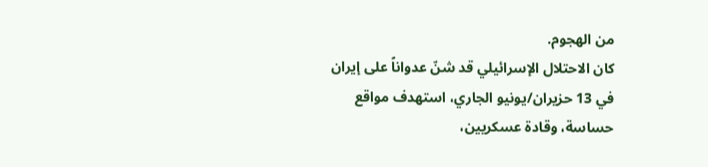من الهجوم.
كان الاحتلال الإسرائيلي قد شنّ عدواناً على إيران في 13 حزيران/يونيو الجاري، استهدف مواقع حساسة، وقادة عسكريين،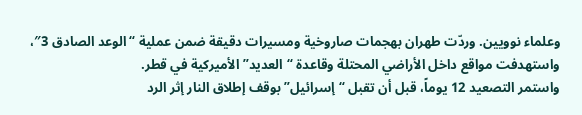وعلماء نوويين. وردّت طهران بهجمات صاروخية ومسيرات دقيقة ضمن عملية “الوعد الصادق 3″، واستهدفت مواقع داخل الأراضي المحتلة وقاعدة “العديد” الأميركية في قطر.
واستمر التصعيد 12 يوماً، قبل أن تقبل “إسرائيل” بوقف إطلاق النار إثر الرد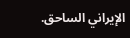الإيراني الساحق.